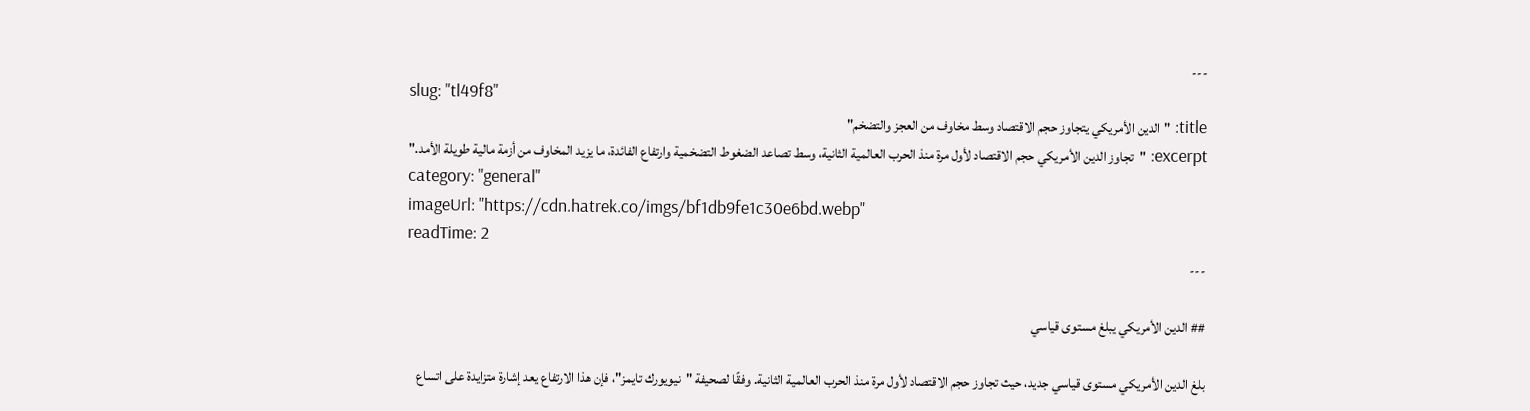---
slug: "tl49f8"
title: "الدين الأمريكي يتجاوز حجم الاقتصاد وسط مخاوف من العجز والتضخم"
excerpt: "تجاوز الدين الأمريكي حجم الاقتصاد لأول مرة منذ الحرب العالمية الثانية، وسط تصاعد الضغوط التضخمية وارتفاع الفائدة، ما يزيد المخاوف من أزمة مالية طويلة الأمد."
category: "general"
imageUrl: "https://cdn.hatrek.co/imgs/bf1db9fe1c30e6bd.webp"
readTime: 2
---

## الدين الأمريكي يبلغ مستوى قياسي

بلغ الدين الأمريكي مستوى قياسي جديد، حيث تجاوز حجم الاقتصاد لأول مرة منذ الحرب العالمية الثانية. وفقًا لصحيفة "نيويورك تايمز"، فإن هذا الارتفاع يعد إشارة متزايدة على اتساع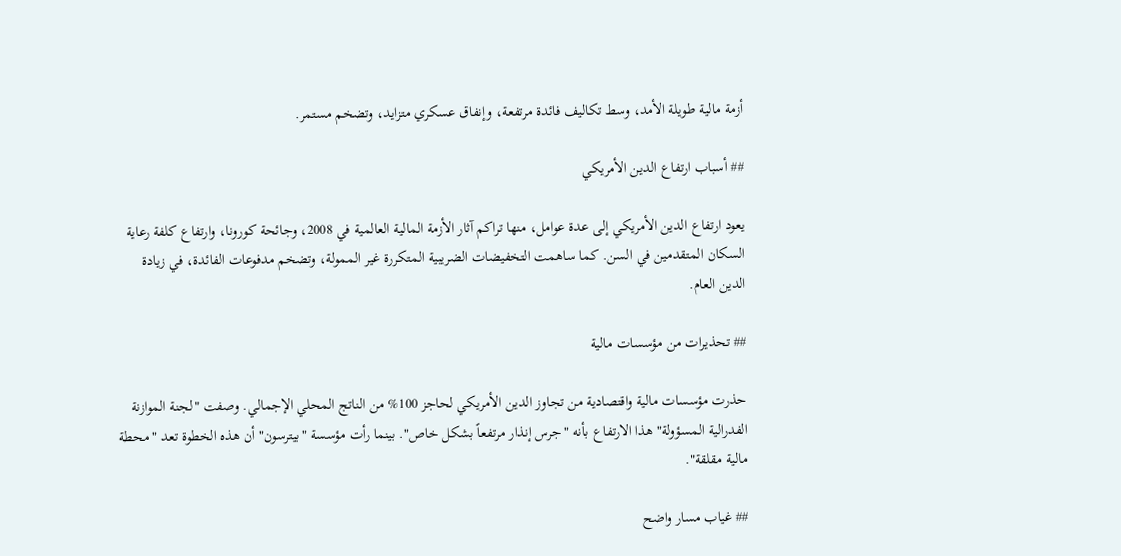أزمة مالية طويلة الأمد، وسط تكاليف فائدة مرتفعة، وإنفاق عسكري متزايد، وتضخم مستمر.

## أسباب ارتفاع الدين الأمريكي

يعود ارتفاع الدين الأمريكي إلى عدة عوامل، منها تراكم آثار الأزمة المالية العالمية في 2008، وجائحة كورونا، وارتفاع كلفة رعاية السكان المتقدمين في السن. كما ساهمت التخفيضات الضريبية المتكررة غير الممولة، وتضخم مدفوعات الفائدة، في زيادة الدين العام.

## تحذيرات من مؤسسات مالية

حذرت مؤسسات مالية واقتصادية من تجاوز الدين الأمريكي لحاجز 100% من الناتج المحلي الإجمالي. وصفت "لجنة الموازنة الفدرالية المسؤولة" هذا الارتفاع بأنه "جرس إنذار مرتفعاً بشكل خاص". بينما رأت مؤسسة "بيترسون" أن هذه الخطوة تعد "محطة مالية مقلقة".

## غياب مسار واضح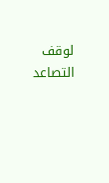لوقف التصاعد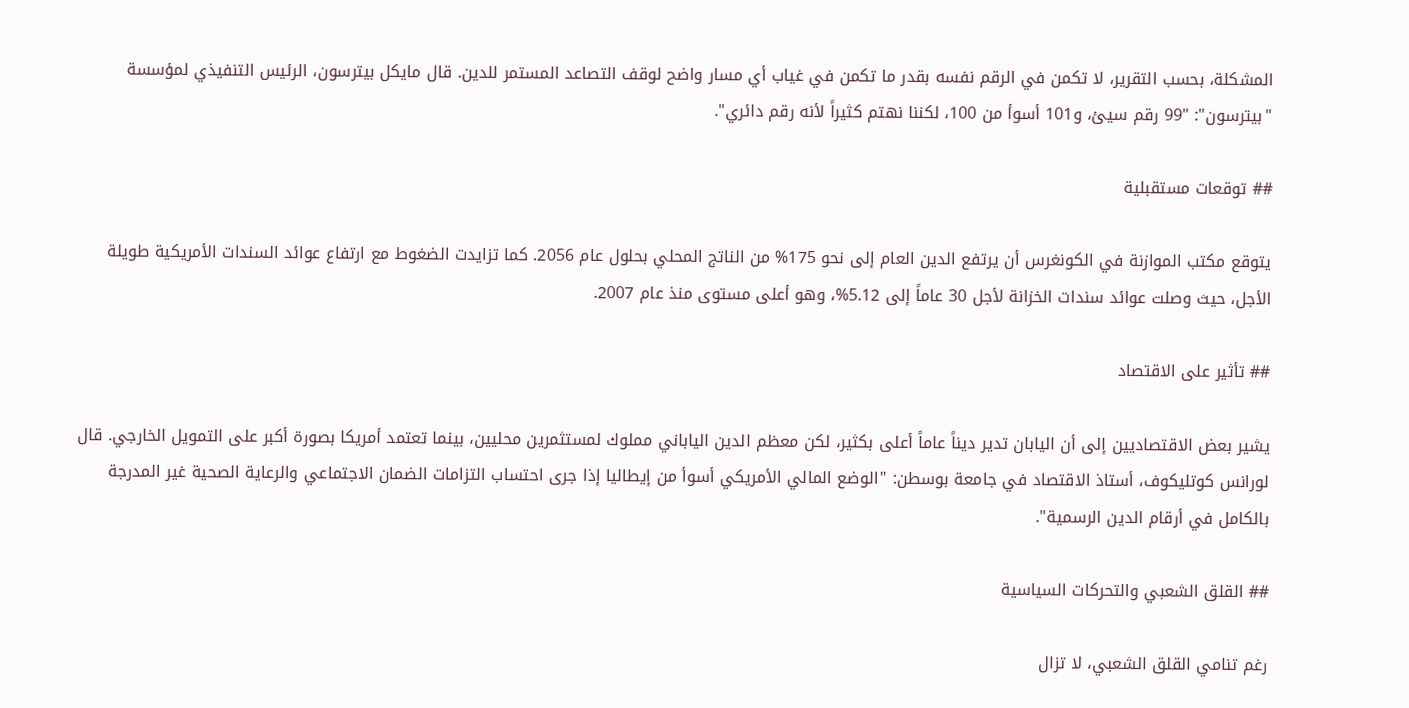المشكلة، بحسب التقرير، لا تكمن في الرقم نفسه بقدر ما تكمن في غياب أي مسار واضح لوقف التصاعد المستمر للدين. قال مايكل بيترسون، الرئيس التنفيذي لمؤسسة "بيترسون": "99 رقم سيئ، و101 أسوأ من 100، لكننا نهتم كثيراً لأنه رقم دائري".

## توقعات مستقبلية

يتوقع مكتب الموازنة في الكونغرس أن يرتفع الدين العام إلى نحو 175% من الناتج المحلي بحلول عام 2056. كما تزايدت الضغوط مع ارتفاع عوائد السندات الأمريكية طويلة الأجل، حيث وصلت عوائد سندات الخزانة لأجل 30 عاماً إلى 5.12%، وهو أعلى مستوى منذ عام 2007.

## تأثير على الاقتصاد

يشير بعض الاقتصاديين إلى أن اليابان تدير ديناً عاماً أعلى بكثير، لكن معظم الدين الياباني مملوك لمستثمرين محليين، بينما تعتمد أمريكا بصورة أكبر على التمويل الخارجي. قال لورانس كوتليكوف، أستاذ الاقتصاد في جامعة بوسطن: "الوضع المالي الأمريكي أسوأ من إيطاليا إذا جرى احتساب التزامات الضمان الاجتماعي والرعاية الصحية غير المدرجة بالكامل في أرقام الدين الرسمية".

## القلق الشعبي والتحركات السياسية

رغم تنامي القلق الشعبي، لا تزال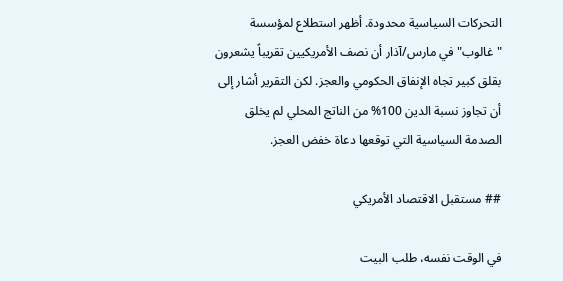التحركات السياسية محدودة. أظهر استطلاع لمؤسسة "غالوب" في مارس/آذار أن نصف الأمريكيين تقريباً يشعرون بقلق كبير تجاه الإنفاق الحكومي والعجز. لكن التقرير أشار إلى أن تجاوز نسبة الدين 100% من الناتج المحلي لم يخلق الصدمة السياسية التي توقعها دعاة خفض العجز.

## مستقبل الاقتصاد الأمريكي

في الوقت نفسه، طلب البيت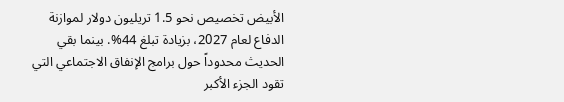الأبيض تخصيص نحو 1.5 تريليون دولار لموازنة الدفاع لعام 2027، بزيادة تبلغ 44%. بينما بقي الحديث محدوداً حول برامج الإنفاق الاجتماعي التي تقود الجزء الأكبر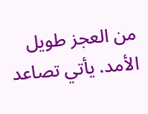من العجز طويل الأمد. يأتي تصاعد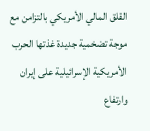القلق المالي الأمريكي بالتزامن مع موجة تضخمية جديدة غذتها الحرب الأمريكية الإسرائيلية على إيران وارتفاع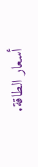أسعار الطاقة.